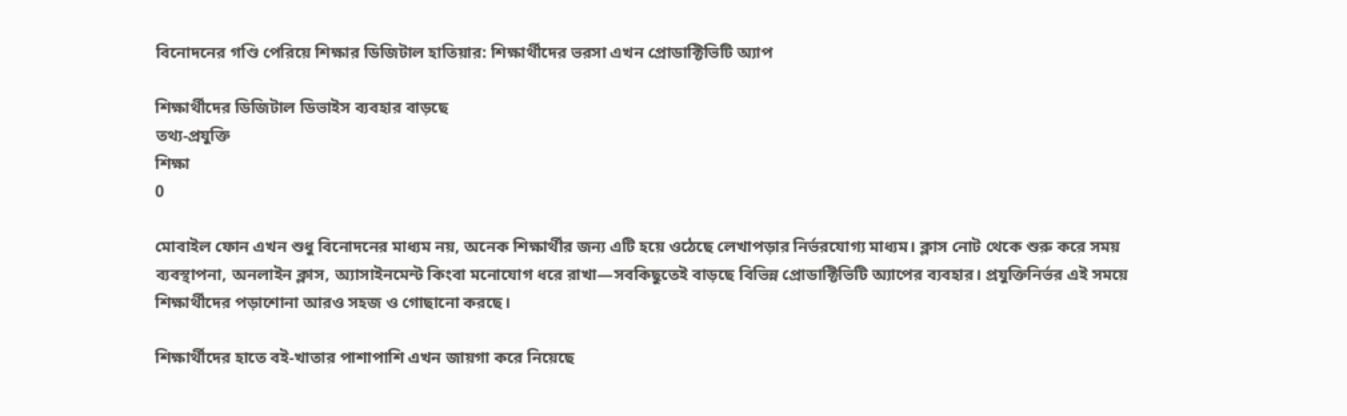বিনোদনের গণ্ডি পেরিয়ে শিক্ষার ডিজিটাল হাতিয়ার: শিক্ষার্থীদের ভরসা এখন প্রোডাক্টিভিটি অ্যাপ

শিক্ষার্থীদের ডিজিটাল ডিভাইস ব্যবহার বাড়ছে
তথ্য-প্রযুক্তি
শিক্ষা
0

মোবাইল ফোন এখন শুধু বিনোদনের মাধ্যম নয়, অনেক শিক্ষার্থীর জন্য এটি হয়ে ওঠেছে লেখাপড়ার নির্ভরযোগ্য মাধ্যম। ক্লাস নোট থেকে শুরু করে সময় ব্যবস্থাপনা, অনলাইন ক্লাস, অ্যাসাইনমেন্ট কিংবা মনোযোগ ধরে রাখা—সবকিছুতেই বাড়ছে বিভিন্ন প্রোডাক্টিভিটি অ্যাপের ব্যবহার। প্রযুক্তিনির্ভর এই সময়ে শিক্ষার্থীদের পড়াশোনা আরও সহজ ও গোছানো করছে।

শিক্ষার্থীদের হাতে বই-খাতার পাশাপাশি এখন জায়গা করে নিয়েছে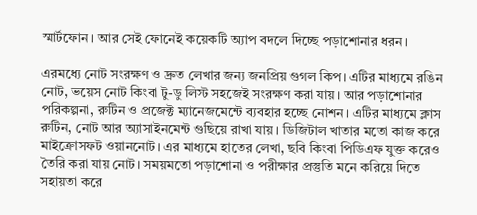স্মার্টফোন। আর সেই ফোনেই কয়েকটি অ্যাপ বদলে দিচ্ছে পড়াশোনার ধরন।

এরমধ্যে নোট সংরক্ষণ ও দ্রুত লেখার জন্য জনপ্রিয় গুগল কিপ। এটির মাধ্যমে রঙিন নোট, ভয়েস নোট কিংবা টু-ডু লিস্ট সহজেই সংরক্ষণ করা যায়। আর পড়াশোনার পরিকল্পনা, রুটিন ও প্রজেক্ট ম্যানেজমেন্টে ব্যবহার হচ্ছে নোশন। এটির মাধ্যমে ক্লাস রুটিন, নোট আর অ্যাসাইনমেন্ট গুছিয়ে রাখা যায়। ডিজিটাল খাতার মতো কাজ করে মাইক্রোসফট ওয়াননোট। এর মাধ্যমে হাতের লেখা, ছবি কিংবা পিডিএফ যুক্ত করেও তৈরি করা যায় নোট। সময়মতো পড়াশোনা ও পরীক্ষার প্রস্তুতি মনে করিয়ে দিতে সহায়তা করে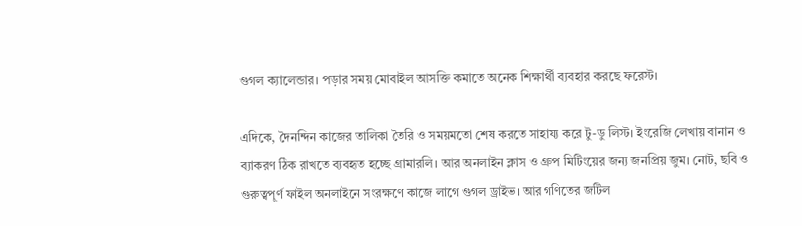গুগল ক্যালেন্ডার। পড়ার সময় মোবাইল আসক্তি কমাতে অনেক শিক্ষার্থী ব্যবহার করছে ফরেস্ট।

এদিকে, দৈনন্দিন কাজের তালিকা তৈরি ও সময়মতো শেষ করতে সাহায্য করে টু-ডু লিস্ট। ইংরেজি লেখায় বানান ও ব্যাকরণ ঠিক রাখতে ব্যবহৃত হচ্ছে গ্রামারলি। আর অনলাইন ক্লাস ও গ্রুপ মিটিংয়ের জন্য জনপ্রিয় জুম। নোট, ছবি ও গুরুত্বপূর্ণ ফাইল অনলাইনে সংরক্ষণে কাজে লাগে গুগল ড্রাইভ। আর গণিতের জটিল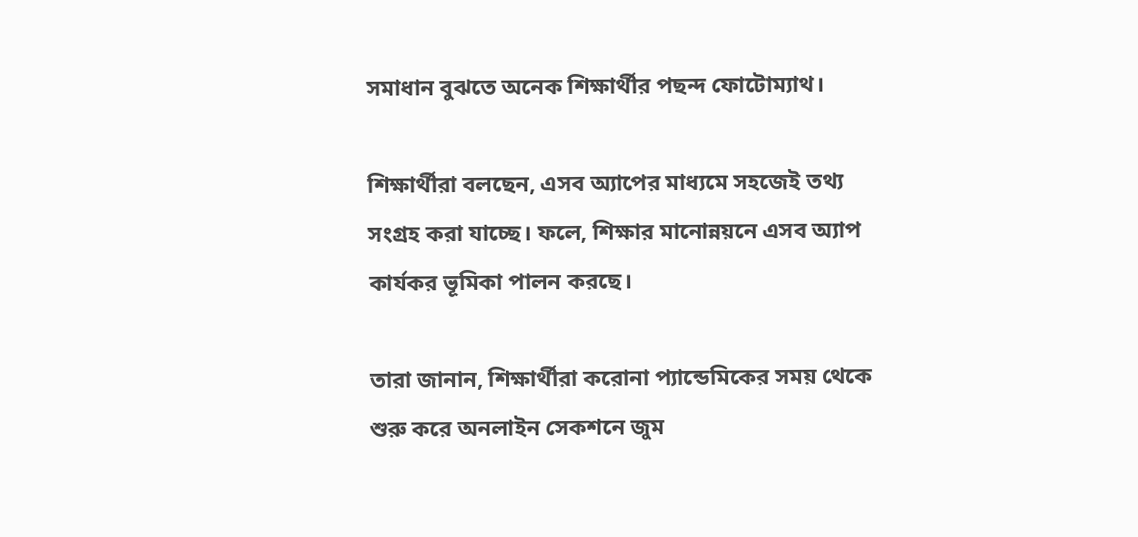সমাধান বুঝতে অনেক শিক্ষার্থীর পছন্দ ফোটোম্যাথ।

শিক্ষার্থীরা বলছেন, এসব অ্যাপের মাধ্যমে সহজেই তথ্য সংগ্রহ করা যাচ্ছে। ফলে, শিক্ষার মানোন্নয়নে এসব অ্যাপ কার্যকর ভূমিকা পালন করছে।

তারা জানান, শিক্ষার্থীরা করোনা প্যান্ডেমিকের সময় থেকে শুরু করে অনলাইন সেকশনে জুম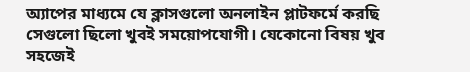অ্যাপের মাধ্যমে যে ক্লাসগুলো অনলাইন প্লাটফর্মে করছি সেগুলো ছিলো খুবই সময়োপযোগী। যেকোনো বিষয় খুব সহজেই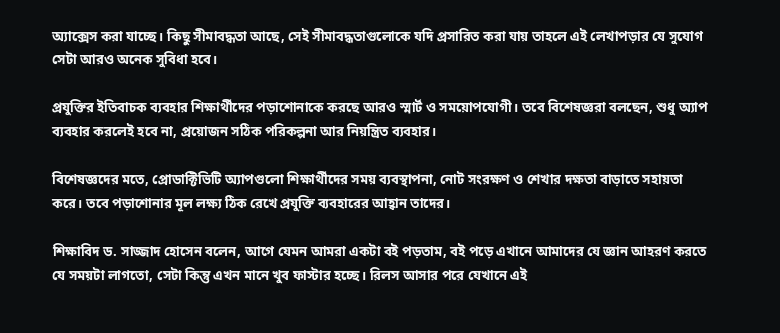অ্যাক্সেস করা যাচ্ছে। কিছু সীমাবদ্ধতা আছে, সেই সীমাবদ্ধতাগুলোকে যদি প্রসারিত করা যায় তাহলে এই লেখাপড়ার যে সুযোগ সেটা আরও অনেক সুবিধা হবে।

প্রযুক্তির ইতিবাচক ব্যবহার শিক্ষার্থীদের পড়াশোনাকে করছে আরও স্মার্ট ও সময়োপযোগী। তবে বিশেষজ্ঞরা বলছেন, শুধু অ্যাপ ব্যবহার করলেই হবে না, প্রয়োজন সঠিক পরিকল্পনা আর নিয়ন্ত্রিত ব্যবহার।

বিশেষজ্ঞদের মতে, প্রোডাক্টিভিটি অ্যাপগুলো শিক্ষার্থীদের সময় ব্যবস্থাপনা, নোট সংরক্ষণ ও শেখার দক্ষতা বাড়াতে সহায়তা করে। তবে পড়াশোনার মূল লক্ষ্য ঠিক রেখে প্রযুক্তি ব্যবহারের আহ্বান তাদের।

শিক্ষাবিদ ড. সাজ্জাদ হোসেন বলেন, আগে যেমন আমরা একটা বই পড়তাম, বই পড়ে এখানে আমাদের যে জ্ঞান আহরণ করতে যে সময়টা লাগতো, সেটা কিন্তু এখন মানে খুব ফাস্টার হচ্ছে। রিলস আসার পরে যেখানে এই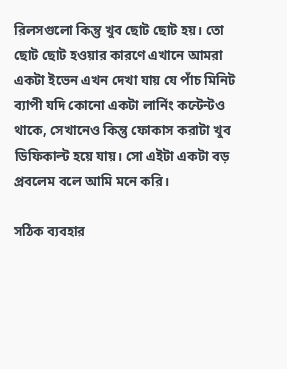রিলসগুলো কিন্তু খুব ছোট ছোট হয়। তো ছোট ছোট হওয়ার কারণে এখানে আমরা একটা ইভেন এখন দেখা যায় যে পাঁচ মিনিট ব্যাপী যদি কোনো একটা লার্নিং কন্টেন্টও থাকে, সেখানেও কিন্তু ফোকাস করাটা খুব ডিফিকাল্ট হয়ে যায়। সো এইটা একটা বড় প্রবলেম বলে আমি মনে করি।

সঠিক ব্যবহার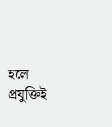হলে প্রযুক্তিই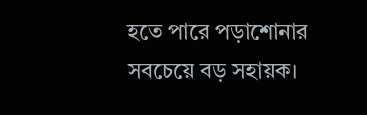হতে পারে পড়াশোনার সবচেয়ে বড় সহায়ক।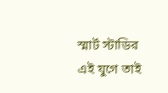স্মার্ট স্টাডির এই যুগে তাই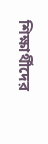শিক্ষার্থীদের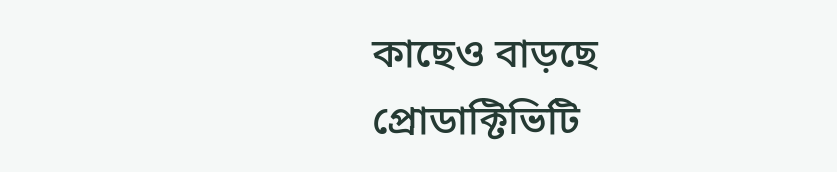কাছেও বাড়ছে প্রোডাক্টিভিটি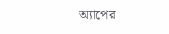অ্যাপের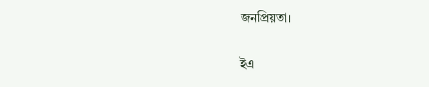জনপ্রিয়তা।

ইএ